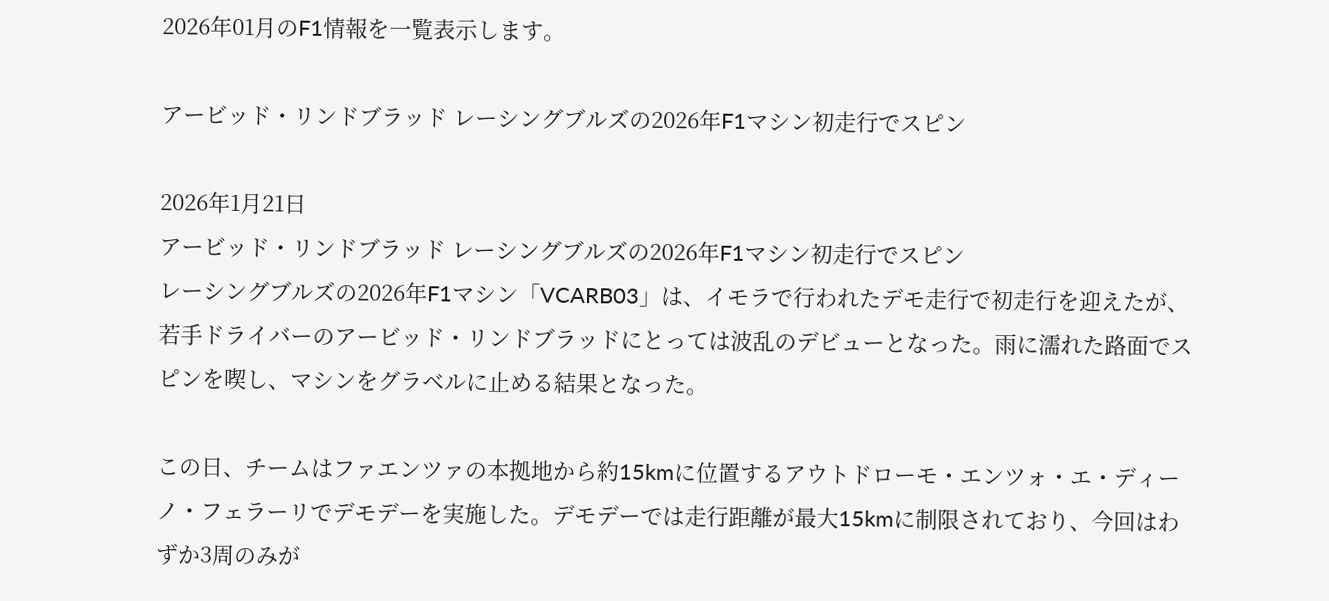2026年01月のF1情報を一覧表示します。

アービッド・リンドブラッド レーシングブルズの2026年F1マシン初走行でスピン

2026年1月21日
アービッド・リンドブラッド レーシングブルズの2026年F1マシン初走行でスピン
レーシングブルズの2026年F1マシン「VCARB03」は、イモラで行われたデモ走行で初走行を迎えたが、若手ドライバーのアービッド・リンドブラッドにとっては波乱のデビューとなった。雨に濡れた路面でスピンを喫し、マシンをグラベルに止める結果となった。

この日、チームはファエンツァの本拠地から約15kmに位置するアウトドローモ・エンツォ・エ・ディーノ・フェラーリでデモデーを実施した。デモデーでは走行距離が最大15kmに制限されており、今回はわずか3周のみが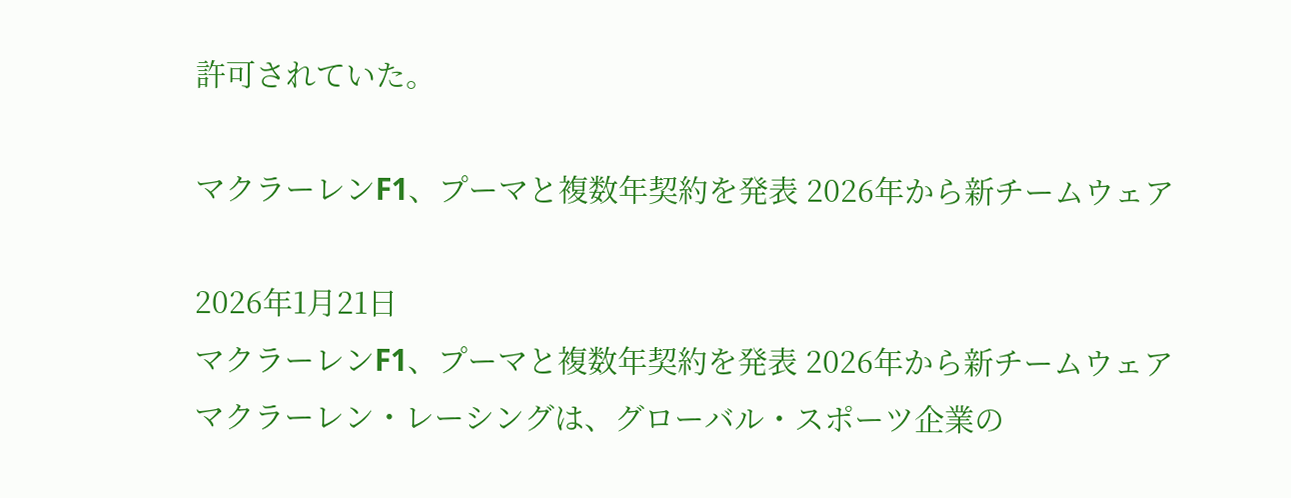許可されていた。

マクラーレンF1、プーマと複数年契約を発表 2026年から新チームウェア

2026年1月21日
マクラーレンF1、プーマと複数年契約を発表 2026年から新チームウェア
マクラーレン・レーシングは、グローバル・スポーツ企業の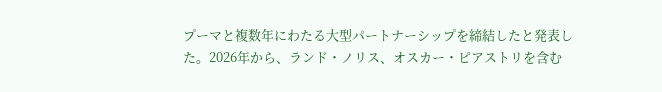プーマと複数年にわたる大型パートナーシップを締結したと発表した。2026年から、ランド・ノリス、オスカー・ピアストリを含む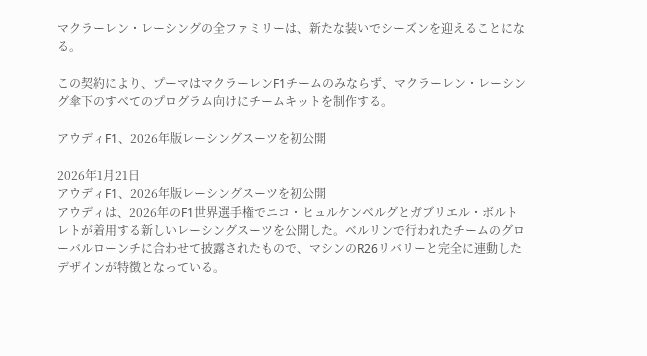マクラーレン・レーシングの全ファミリーは、新たな装いでシーズンを迎えることになる。

この契約により、プーマはマクラーレンF1チームのみならず、マクラーレン・レーシング傘下のすべてのプログラム向けにチームキットを制作する。

アウディF1、2026年版レーシングスーツを初公開

2026年1月21日
アウディF1、2026年版レーシングスーツを初公開
アウディは、2026年のF1世界選手権でニコ・ヒュルケンベルグとガブリエル・ボルトレトが着用する新しいレーシングスーツを公開した。ベルリンで行われたチームのグローバルローンチに合わせて披露されたもので、マシンのR26リバリーと完全に連動したデザインが特徴となっている。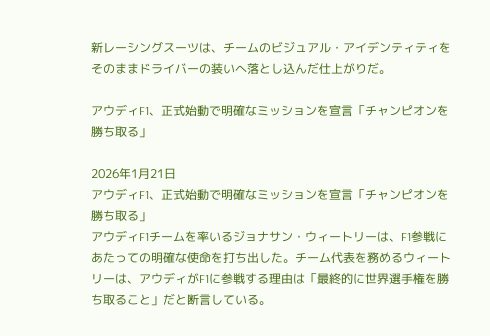新レーシングスーツは、チームのビジュアル・アイデンティティをそのままドライバーの装いへ落とし込んだ仕上がりだ。

アウディF1、正式始動で明確なミッションを宣言「チャンピオンを勝ち取る」

2026年1月21日
アウディF1、正式始動で明確なミッションを宣言「チャンピオンを勝ち取る」
アウディF1チームを率いるジョナサン・ウィートリーは、F1参戦にあたっての明確な使命を打ち出した。チーム代表を務めるウィートリーは、アウディがF1に参戦する理由は「最終的に世界選手権を勝ち取ること」だと断言している。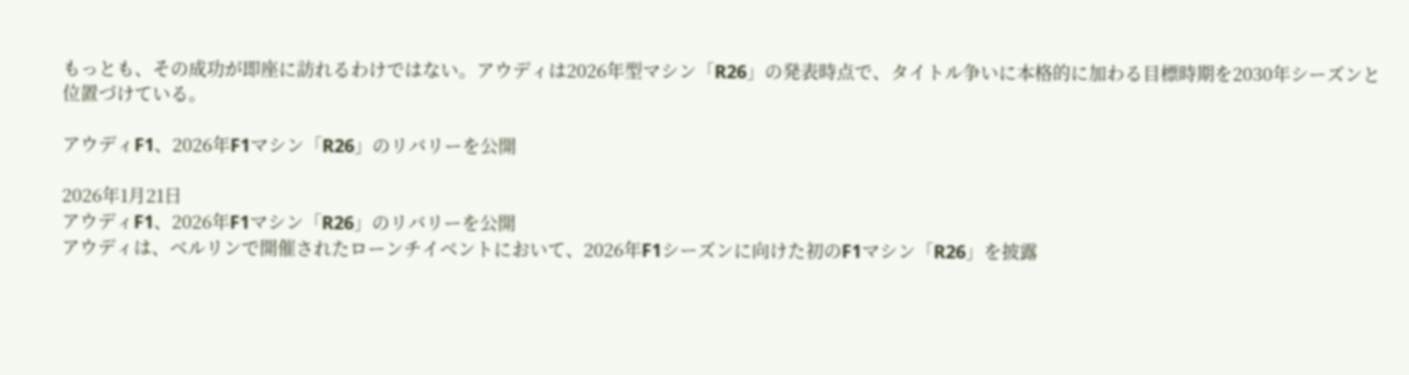もっとも、その成功が即座に訪れるわけではない。アウディは2026年型マシン「R26」の発表時点で、タイトル争いに本格的に加わる目標時期を2030年シーズンと位置づけている。

アウディF1、2026年F1マシン「R26」のリバリーを公開

2026年1月21日
アウディF1、2026年F1マシン「R26」のリバリーを公開
アウディは、ベルリンで開催されたローンチイベントにおいて、2026年F1シーズンに向けた初のF1マシン「R26」を披露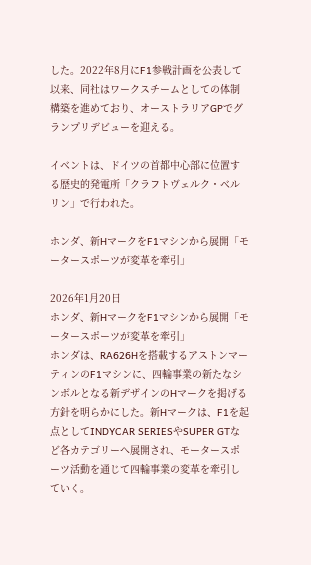した。2022年8月にF1参戦計画を公表して以来、同社はワークスチームとしての体制構築を進めており、オーストラリアGPでグランプリデビューを迎える。

イベントは、ドイツの首都中心部に位置する歴史的発電所「クラフトヴェルク・ベルリン」で行われた。

ホンダ、新HマークをF1マシンから展開「モータースポーツが変革を牽引」

2026年1月20日
ホンダ、新HマークをF1マシンから展開「モータースポーツが変革を牽引」
ホンダは、RA626Hを搭載するアストンマーティンのF1マシンに、四輪事業の新たなシンボルとなる新デザインのHマークを掲げる方針を明らかにした。新Hマークは、F1を起点としてINDYCAR SERIESやSUPER GTなど各カテゴリーへ展開され、モータースポーツ活動を通じて四輪事業の変革を牽引していく。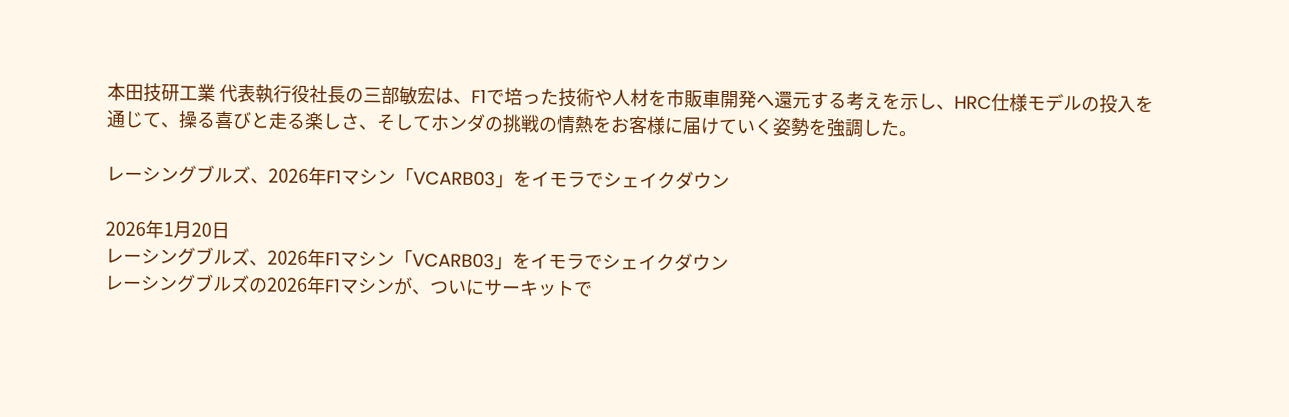本田技研工業 代表執行役社長の三部敏宏は、F1で培った技術や人材を市販車開発へ還元する考えを示し、HRC仕様モデルの投入を通じて、操る喜びと走る楽しさ、そしてホンダの挑戦の情熱をお客様に届けていく姿勢を強調した。

レーシングブルズ、2026年F1マシン「VCARB03」をイモラでシェイクダウン

2026年1月20日
レーシングブルズ、2026年F1マシン「VCARB03」をイモラでシェイクダウン
レーシングブルズの2026年F1マシンが、ついにサーキットで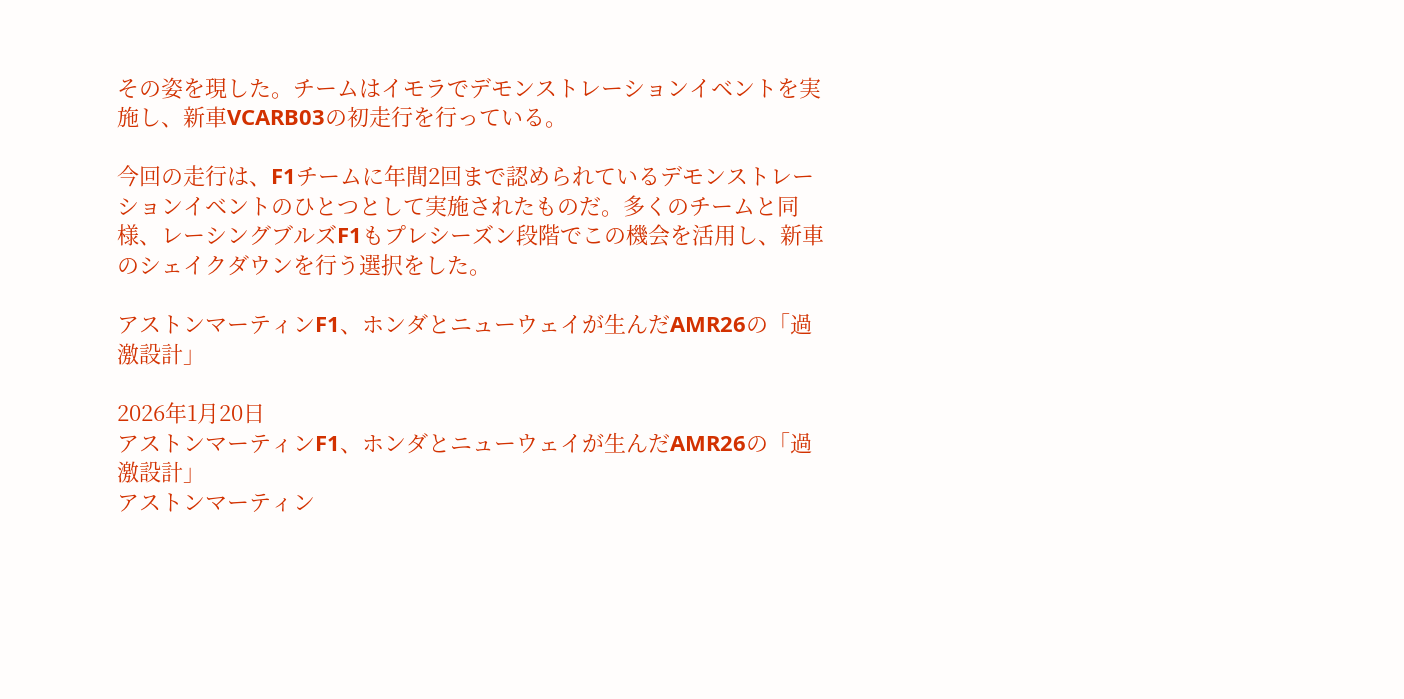その姿を現した。チームはイモラでデモンストレーションイベントを実施し、新車VCARB03の初走行を行っている。

今回の走行は、F1チームに年間2回まで認められているデモンストレーションイベントのひとつとして実施されたものだ。多くのチームと同様、レーシングブルズF1もプレシーズン段階でこの機会を活用し、新車のシェイクダウンを行う選択をした。

アストンマーティンF1、ホンダとニューウェイが生んだAMR26の「過激設計」

2026年1月20日
アストンマーティンF1、ホンダとニューウェイが生んだAMR26の「過激設計」
アストンマーティン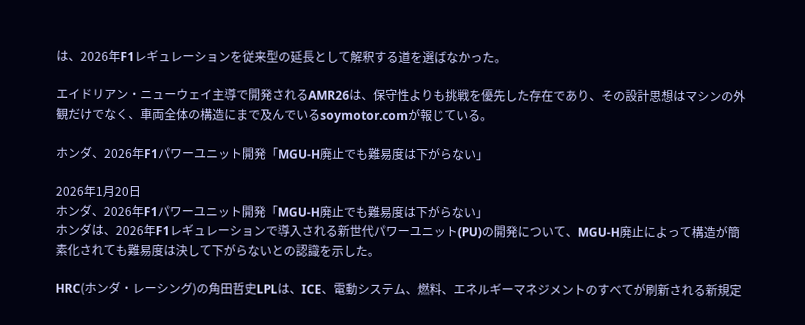は、2026年F1レギュレーションを従来型の延長として解釈する道を選ばなかった。

エイドリアン・ニューウェイ主導で開発されるAMR26は、保守性よりも挑戦を優先した存在であり、その設計思想はマシンの外観だけでなく、車両全体の構造にまで及んでいるsoymotor.comが報じている。

ホンダ、2026年F1パワーユニット開発「MGU-H廃止でも難易度は下がらない」

2026年1月20日
ホンダ、2026年F1パワーユニット開発「MGU-H廃止でも難易度は下がらない」
ホンダは、2026年F1レギュレーションで導入される新世代パワーユニット(PU)の開発について、MGU-H廃止によって構造が簡素化されても難易度は決して下がらないとの認識を示した。

HRC(ホンダ・レーシング)の角田哲史LPLは、ICE、電動システム、燃料、エネルギーマネジメントのすべてが刷新される新規定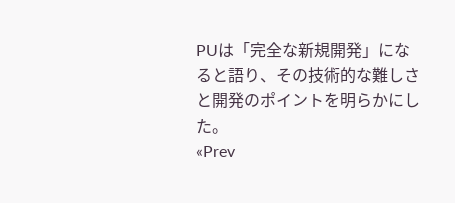PUは「完全な新規開発」になると語り、その技術的な難しさと開発のポイントを明らかにした。
«Prev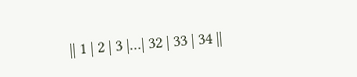|| 1 | 2 | 3 |...| 32 | 33 | 34 ||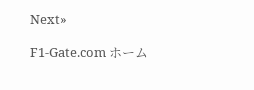Next»

F1-Gate.com ホーム